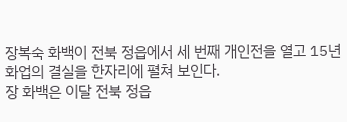장복숙 화백이 전북 정읍에서 세 번째 개인전을 열고 15년 화업의 결실을 한자리에 펼쳐 보인다.
장 화백은 이달 전북 정읍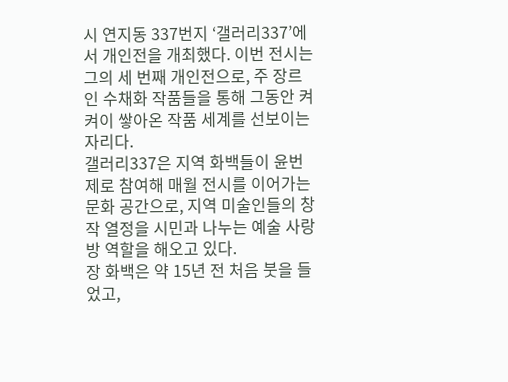시 연지동 337번지 ‘갤러리337’에서 개인전을 개최했다. 이번 전시는 그의 세 번째 개인전으로, 주 장르인 수채화 작품들을 통해 그동안 켜켜이 쌓아온 작품 세계를 선보이는 자리다.
갤러리337은 지역 화백들이 윤번제로 참여해 매월 전시를 이어가는 문화 공간으로, 지역 미술인들의 창작 열정을 시민과 나누는 예술 사랑방 역할을 해오고 있다.
장 화백은 약 15년 전 처음 붓을 들었고,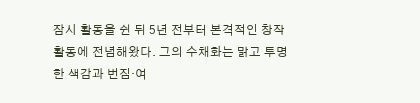잠시 활동을 쉰 뒤 5년 전부터 본격적인 창작 활동에 전념해왔다. 그의 수채화는 맑고 투명한 색감과 번짐·여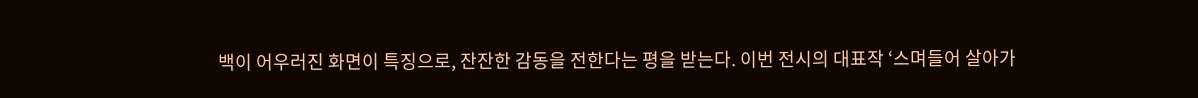백이 어우러진 화면이 특징으로, 잔잔한 감동을 전한다는 평을 받는다. 이번 전시의 대표작 ‘스며들어 살아가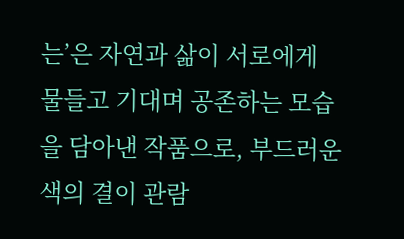는’은 자연과 삶이 서로에게 물들고 기대며 공존하는 모습을 담아낸 작품으로, 부드러운 색의 결이 관람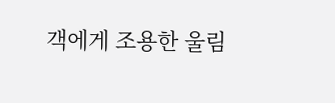객에게 조용한 울림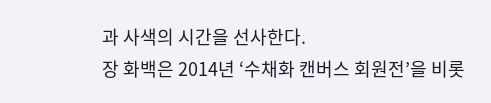과 사색의 시간을 선사한다.
장 화백은 2014년 ‘수채화 캔버스 회원전’을 비롯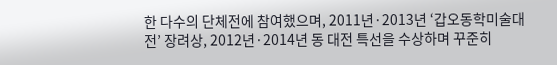한 다수의 단체전에 참여했으며, 2011년·2013년 ‘갑오동학미술대전’ 장려상, 2012년·2014년 동 대전 특선을 수상하며 꾸준히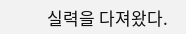실력을 다져왔다.